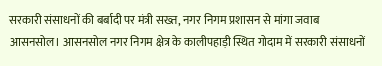सरकारी संसाधनों की बर्बादी पर मंत्री सख्त, नगर निगम प्रशासन से मांगा जवाब
आसनसोल। आसनसोल नगर निगम क्षेत्र के कालीपहाड़ी स्थित गोदाम में सरकारी संसाधनों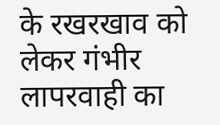के रखरखाव को लेकर गंभीर लापरवाही का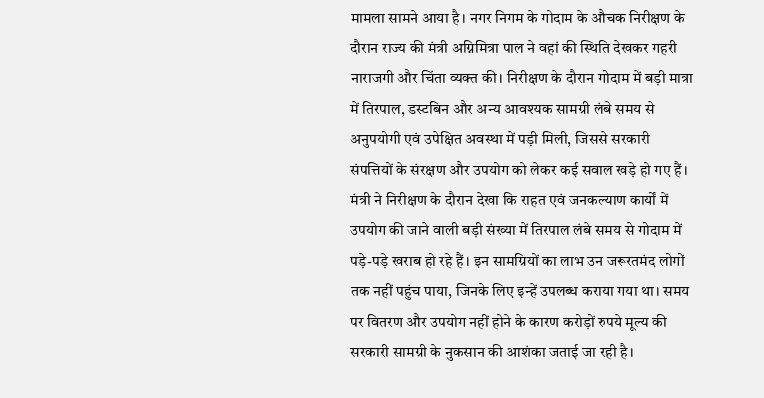मामला सामने आया है। नगर निगम के गोदाम के औचक निरीक्षण के दौरान राज्य की मंत्री अग्निमित्रा पाल ने वहां की स्थिति देखकर गहरी नाराजगी और चिंता व्यक्त की। निरीक्षण के दौरान गोदाम में बड़ी मात्रा में तिरपाल, डस्टबिन और अन्य आवश्यक सामग्री लंबे समय से अनुपयोगी एवं उपेक्षित अवस्था में पड़ी मिली, जिससे सरकारी संपत्तियों के संरक्षण और उपयोग को लेकर कई सवाल खड़े हो गए हैं। मंत्री ने निरीक्षण के दौरान देखा कि राहत एवं जनकल्याण कार्यों में उपयोग की जाने वाली बड़ी संख्या में तिरपाल लंबे समय से गोदाम में पड़े-पड़े खराब हो रहे हैं। इन सामग्रियों का लाभ उन जरूरतमंद लोगों तक नहीं पहुंच पाया, जिनके लिए इन्हें उपलब्ध कराया गया था। समय पर वितरण और उपयोग नहीं होने के कारण करोड़ों रुपये मूल्य की सरकारी सामग्री के नुकसान की आशंका जताई जा रही है।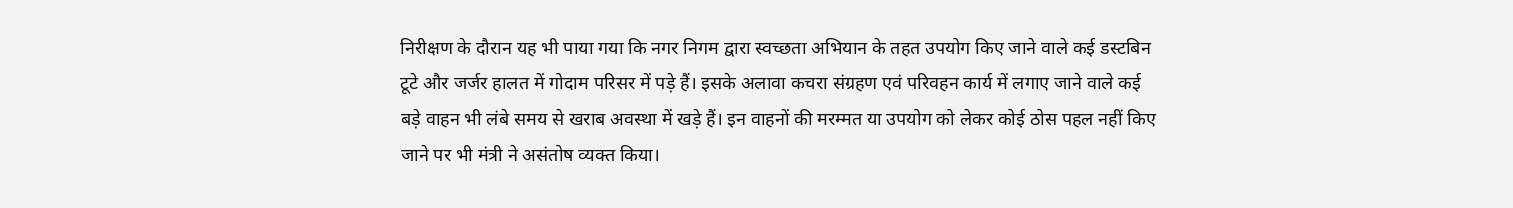निरीक्षण के दौरान यह भी पाया गया कि नगर निगम द्वारा स्वच्छता अभियान के तहत उपयोग किए जाने वाले कई डस्टबिन टूटे और जर्जर हालत में गोदाम परिसर में पड़े हैं। इसके अलावा कचरा संग्रहण एवं परिवहन कार्य में लगाए जाने वाले कई बड़े वाहन भी लंबे समय से खराब अवस्था में खड़े हैं। इन वाहनों की मरम्मत या उपयोग को लेकर कोई ठोस पहल नहीं किए जाने पर भी मंत्री ने असंतोष व्यक्त किया।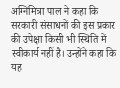अग्निमित्रा पाल ने कहा कि सरकारी संसाधनों की इस प्रकार की उपेक्षा किसी भी स्थिति में स्वीकार्य नहीं है। उन्होंने कहा कि यह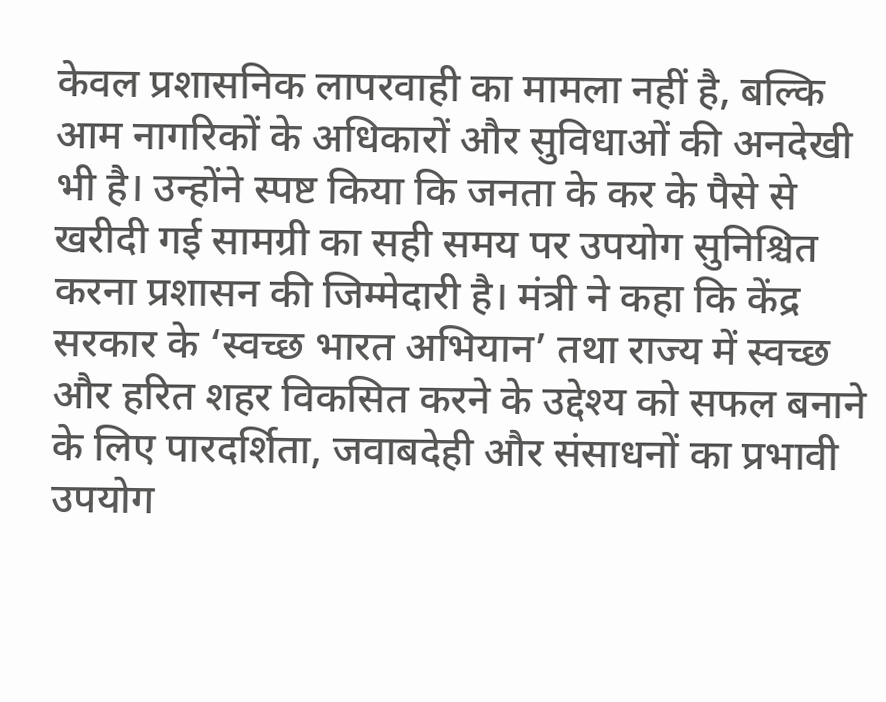केवल प्रशासनिक लापरवाही का मामला नहीं है, बल्कि आम नागरिकों के अधिकारों और सुविधाओं की अनदेखी भी है। उन्होंने स्पष्ट किया कि जनता के कर के पैसे से खरीदी गई सामग्री का सही समय पर उपयोग सुनिश्चित करना प्रशासन की जिम्मेदारी है। मंत्री ने कहा कि केंद्र सरकार के ‘स्वच्छ भारत अभियान’ तथा राज्य में स्वच्छ और हरित शहर विकसित करने के उद्देश्य को सफल बनाने के लिए पारदर्शिता, जवाबदेही और संसाधनों का प्रभावी उपयोग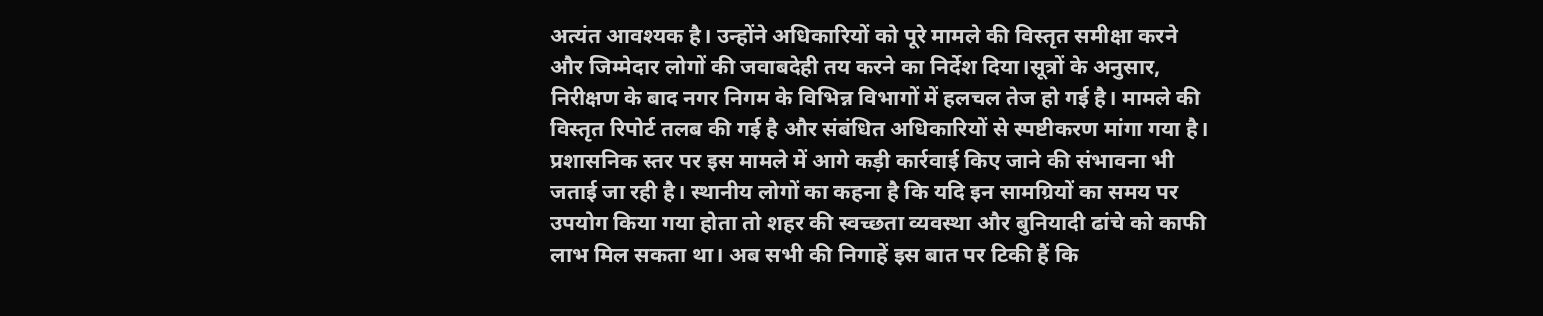अत्यंत आवश्यक है। उन्होंने अधिकारियों को पूरे मामले की विस्तृत समीक्षा करने और जिम्मेदार लोगों की जवाबदेही तय करने का निर्देश दिया।सूत्रों के अनुसार, निरीक्षण के बाद नगर निगम के विभिन्न विभागों में हलचल तेज हो गई है। मामले की विस्तृत रिपोर्ट तलब की गई है और संबंधित अधिकारियों से स्पष्टीकरण मांगा गया है। प्रशासनिक स्तर पर इस मामले में आगे कड़ी कार्रवाई किए जाने की संभावना भी जताई जा रही है। स्थानीय लोगों का कहना है कि यदि इन सामग्रियों का समय पर उपयोग किया गया होता तो शहर की स्वच्छता व्यवस्था और बुनियादी ढांचे को काफी लाभ मिल सकता था। अब सभी की निगाहें इस बात पर टिकी हैं कि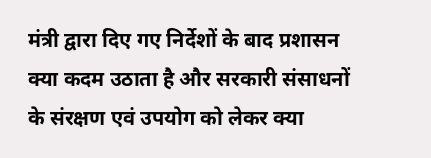मंत्री द्वारा दिए गए निर्देशों के बाद प्रशासन क्या कदम उठाता है और सरकारी संसाधनों के संरक्षण एवं उपयोग को लेकर क्या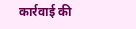कार्रवाई की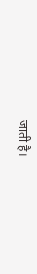जाती है।